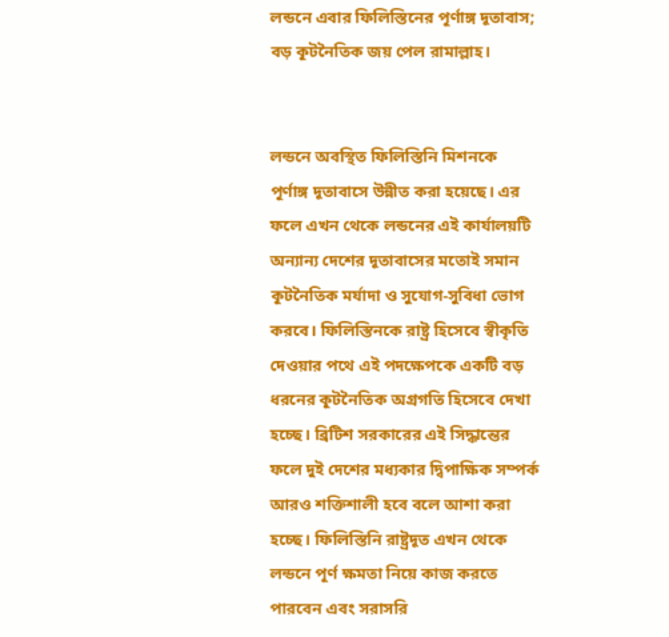লন্ডনে এবার ফিলিস্তিনের পূর্ণাঙ্গ দূতাবাস; বড় কূটনৈতিক জয় পেল রামাল্লাহ।


লন্ডনে অবস্থিত ফিলিস্তিনি মিশনকে পূর্ণাঙ্গ দূতাবাসে উন্নীত করা হয়েছে। এর ফলে এখন থেকে লন্ডনের এই কার্যালয়টি অন্যান্য দেশের দূতাবাসের মতোই সমান কূটনৈতিক মর্যাদা ও সুযোগ-সুবিধা ভোগ করবে। ফিলিস্তিনকে রাষ্ট্র হিসেবে স্বীকৃতি দেওয়ার পথে এই পদক্ষেপকে একটি বড় ধরনের কূটনৈতিক অগ্রগতি হিসেবে দেখা হচ্ছে। ব্রিটিশ সরকারের এই সিদ্ধান্তের ফলে দুই দেশের মধ্যকার দ্বিপাক্ষিক সম্পর্ক আরও শক্তিশালী হবে বলে আশা করা হচ্ছে। ফিলিস্তিনি রাষ্ট্রদূত এখন থেকে লন্ডনে পূর্ণ ক্ষমতা নিয়ে কাজ করতে পারবেন এবং সরাসরি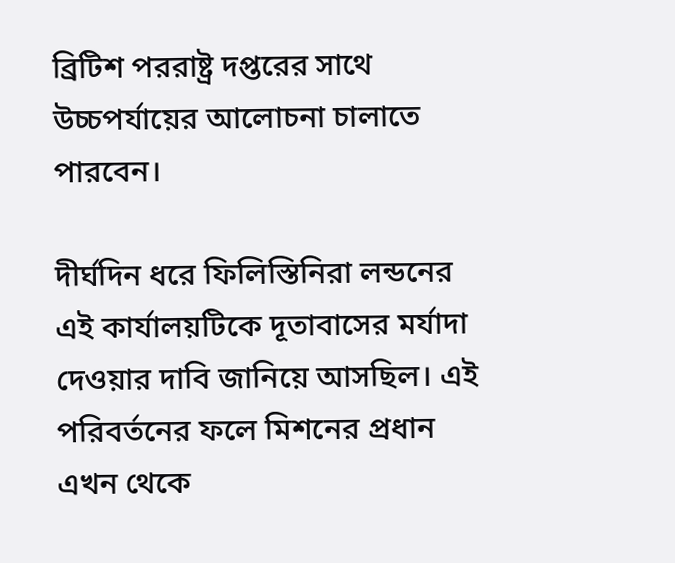ব্রিটিশ পররাষ্ট্র দপ্তরের সাথে উচ্চপর্যায়ের আলোচনা চালাতে পারবেন।

দীর্ঘদিন ধরে ফিলিস্তিনিরা লন্ডনের এই কার্যালয়টিকে দূতাবাসের মর্যাদা দেওয়ার দাবি জানিয়ে আসছিল। এই পরিবর্তনের ফলে মিশনের প্রধান এখন থেকে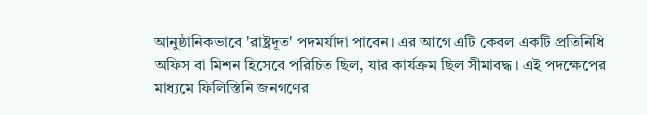আনুষ্ঠানিকভাবে 'রাষ্ট্রদূত' পদমর্যাদা পাবেন। এর আগে এটি কেবল একটি প্রতিনিধি অফিস বা মিশন হিসেবে পরিচিত ছিল, যার কার্যক্রম ছিল সীমাবদ্ধ। এই পদক্ষেপের মাধ্যমে ফিলিস্তিনি জনগণের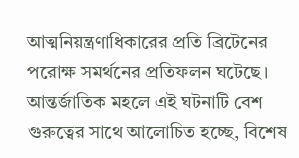আত্মনিয়ন্ত্রণাধিকারের প্রতি ব্রিটেনের পরোক্ষ সমর্থনের প্রতিফলন ঘটেছে। আন্তর্জাতিক মহলে এই ঘটনাটি বেশ গুরুত্বের সাথে আলোচিত হচ্ছে, বিশেষ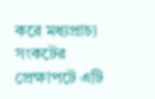করে মধ্যপ্রাচ্য সংকটের প্রেক্ষাপটে এটি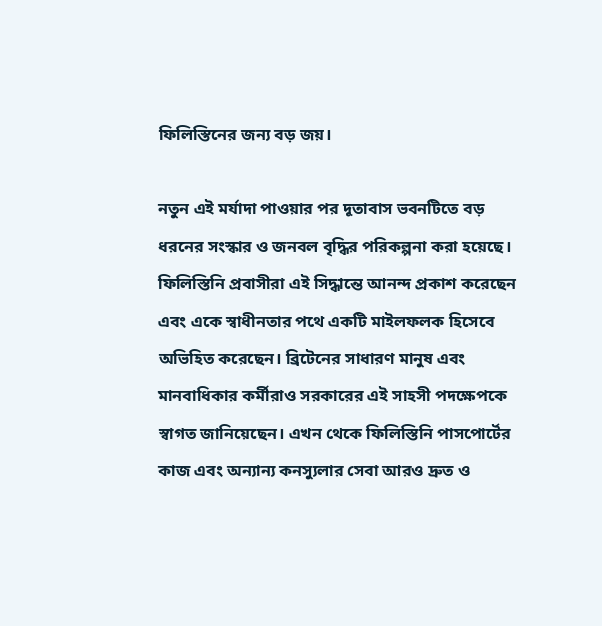ফিলিস্তিনের জন্য বড় জয়।

নতুন এই মর্যাদা পাওয়ার পর দূতাবাস ভবনটিতে বড় ধরনের সংস্কার ও জনবল বৃদ্ধির পরিকল্পনা করা হয়েছে। ফিলিস্তিনি প্রবাসীরা এই সিদ্ধান্তে আনন্দ প্রকাশ করেছেন এবং একে স্বাধীনতার পথে একটি মাইলফলক হিসেবে অভিহিত করেছেন। ব্রিটেনের সাধারণ মানুষ এবং মানবাধিকার কর্মীরাও সরকারের এই সাহসী পদক্ষেপকে স্বাগত জানিয়েছেন। এখন থেকে ফিলিস্তিনি পাসপোর্টের কাজ এবং অন্যান্য কনস্যুলার সেবা আরও দ্রুত ও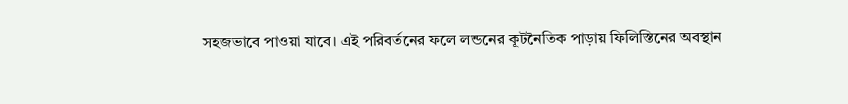সহজভাবে পাওয়া যাবে। এই পরিবর্তনের ফলে লন্ডনের কূটনৈতিক পাড়ায় ফিলিস্তিনের অবস্থান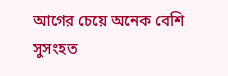আগের চেয়ে অনেক বেশি সুসংহত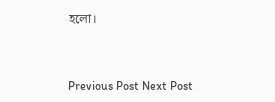হলো।



Previous Post Next Post